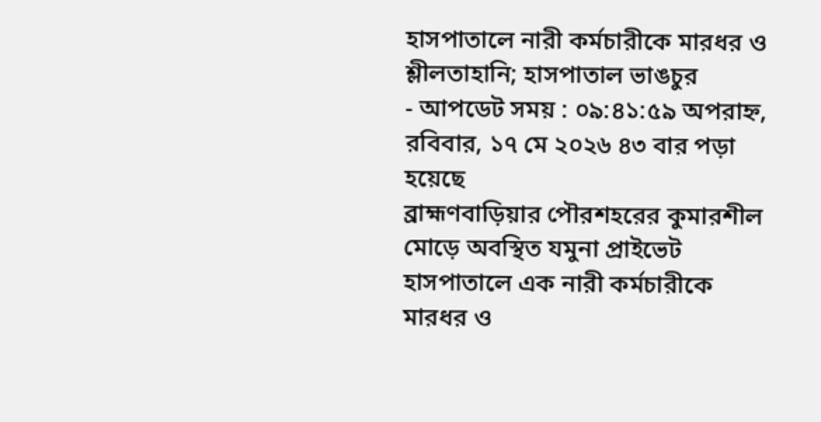হাসপাতালে নারী কর্মচারীকে মারধর ও শ্লীলতাহানি; হাসপাতাল ভাঙচুর
- আপডেট সময় : ০৯:৪১:৫৯ অপরাহ্ন, রবিবার, ১৭ মে ২০২৬ ৪৩ বার পড়া হয়েছে
ব্রাহ্মণবাড়িয়ার পৌরশহরের কুমারশীল মোড়ে অবস্থিত যমুনা প্রাইভেট হাসপাতালে এক নারী কর্মচারীকে মারধর ও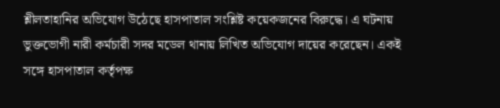শ্লীলতাহানির অভিযোগ উঠেছে হাসপাতাল সংশ্লিষ্ট কয়েকজনের বিরুদ্ধে। এ ঘটনায় ভুক্তভোগী নারী কর্মচারী সদর মডেল থানায় লিখিত অভিযোগ দায়ের করেছেন। একই সঙ্গে হাসপাতাল কর্তৃপক্ষ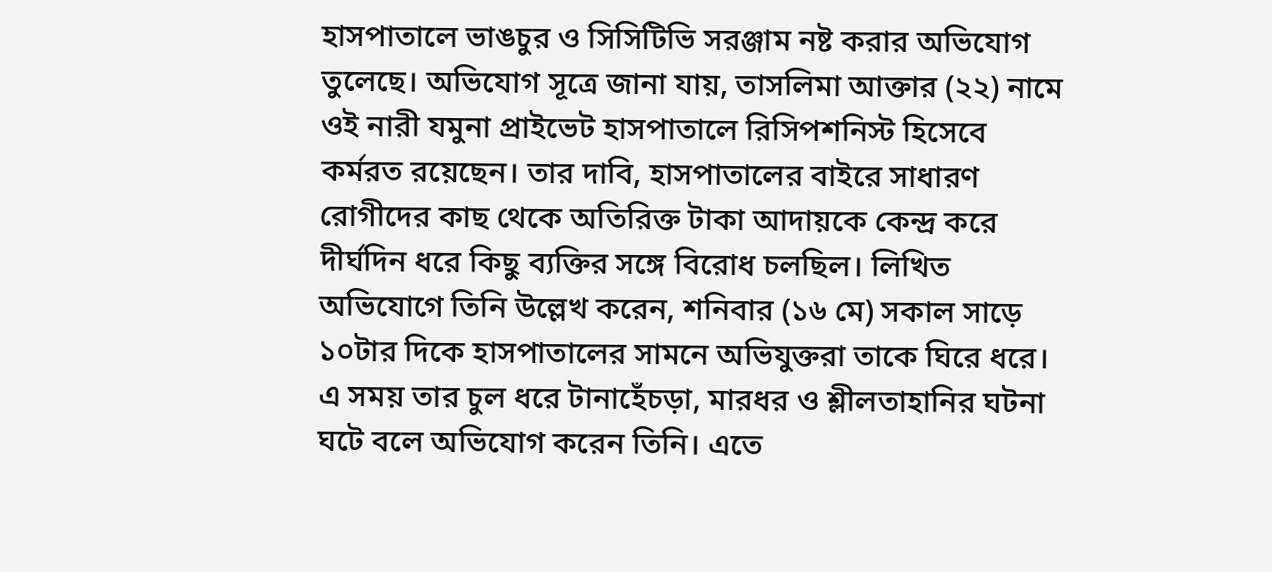হাসপাতালে ভাঙচুর ও সিসিটিভি সরঞ্জাম নষ্ট করার অভিযোগ তুলেছে। অভিযোগ সূত্রে জানা যায়, তাসলিমা আক্তার (২২) নামে ওই নারী যমুনা প্রাইভেট হাসপাতালে রিসিপশনিস্ট হিসেবে কর্মরত রয়েছেন। তার দাবি, হাসপাতালের বাইরে সাধারণ রোগীদের কাছ থেকে অতিরিক্ত টাকা আদায়কে কেন্দ্র করে দীর্ঘদিন ধরে কিছু ব্যক্তির সঙ্গে বিরোধ চলছিল। লিখিত অভিযোগে তিনি উল্লেখ করেন, শনিবার (১৬ মে) সকাল সাড়ে ১০টার দিকে হাসপাতালের সামনে অভিযুক্তরা তাকে ঘিরে ধরে। এ সময় তার চুল ধরে টানাহেঁচড়া, মারধর ও শ্লীলতাহানির ঘটনা ঘটে বলে অভিযোগ করেন তিনি। এতে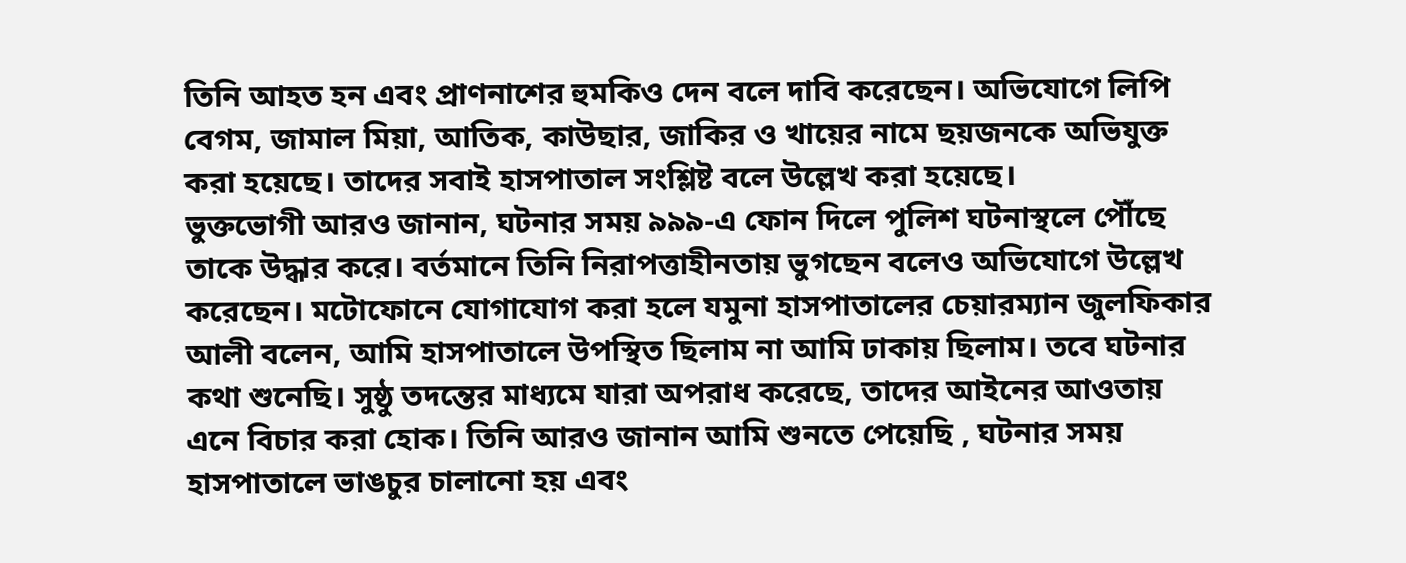তিনি আহত হন এবং প্রাণনাশের হুমকিও দেন বলে দাবি করেছেন। অভিযোগে লিপি বেগম, জামাল মিয়া, আতিক, কাউছার, জাকির ও খায়ের নামে ছয়জনকে অভিযুক্ত করা হয়েছে। তাদের সবাই হাসপাতাল সংশ্লিষ্ট বলে উল্লেখ করা হয়েছে।
ভুক্তভোগী আরও জানান, ঘটনার সময় ৯৯৯-এ ফোন দিলে পুলিশ ঘটনাস্থলে পৌঁছে তাকে উদ্ধার করে। বর্তমানে তিনি নিরাপত্তাহীনতায় ভুগছেন বলেও অভিযোগে উল্লেখ করেছেন। মটোফোনে যোগাযোগ করা হলে যমুনা হাসপাতালের চেয়ারম্যান জুলফিকার আলী বলেন, আমি হাসপাতালে উপস্থিত ছিলাম না আমি ঢাকায় ছিলাম। তবে ঘটনার কথা শুনেছি। সুষ্ঠু তদন্তের মাধ্যমে যারা অপরাধ করেছে, তাদের আইনের আওতায় এনে বিচার করা হোক। তিনি আরও জানান আমি শুনতে পেয়েছি , ঘটনার সময় হাসপাতালে ভাঙচুর চালানো হয় এবং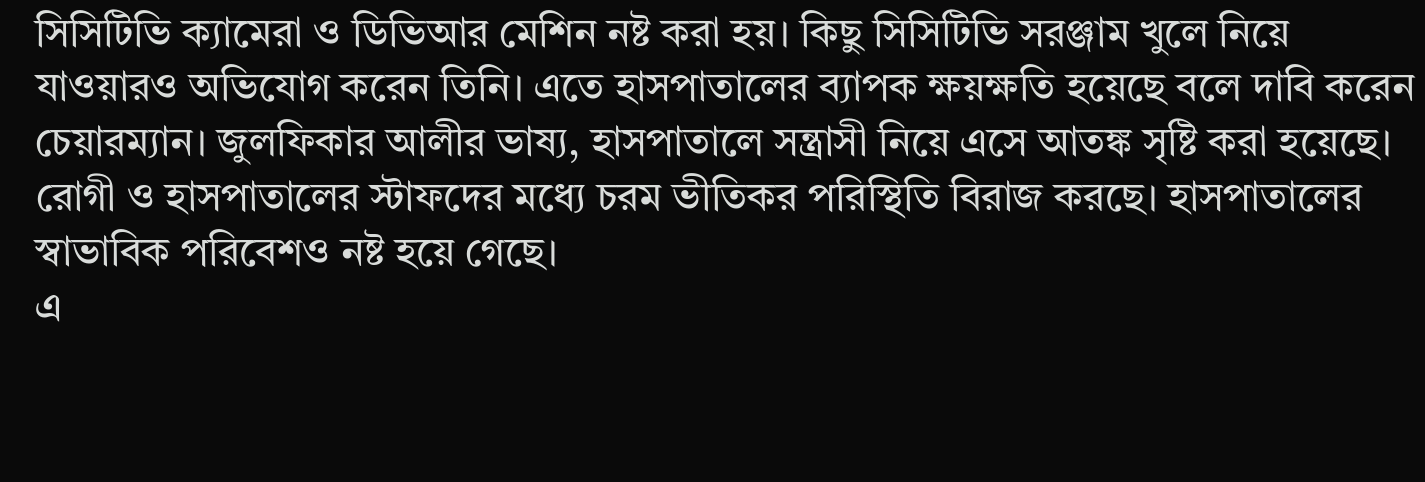সিসিটিভি ক্যামেরা ও ডিভিআর মেশিন নষ্ট করা হয়। কিছু সিসিটিভি সরঞ্জাম খুলে নিয়ে যাওয়ারও অভিযোগ করেন তিনি। এতে হাসপাতালের ব্যাপক ক্ষয়ক্ষতি হয়েছে বলে দাবি করেন চেয়ারম্যান। জুলফিকার আলীর ভাষ্য, হাসপাতালে সন্ত্রাসী নিয়ে এসে আতঙ্ক সৃষ্টি করা হয়েছে। রোগী ও হাসপাতালের স্টাফদের মধ্যে চরম ভীতিকর পরিস্থিতি বিরাজ করছে। হাসপাতালের স্বাভাবিক পরিবেশও নষ্ট হয়ে গেছে।
এ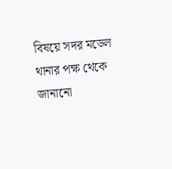বিষয়ে সদর মডেল থানার পক্ষ থেকে জানানো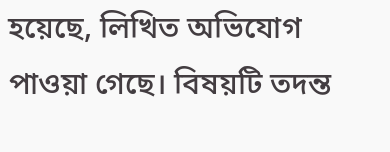হয়েছে, লিখিত অভিযোগ পাওয়া গেছে। বিষয়টি তদন্ত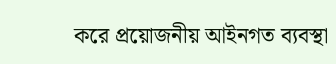করে প্রয়োজনীয় আইনগত ব্যবস্থা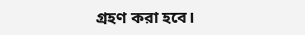গ্রহণ করা হবে।